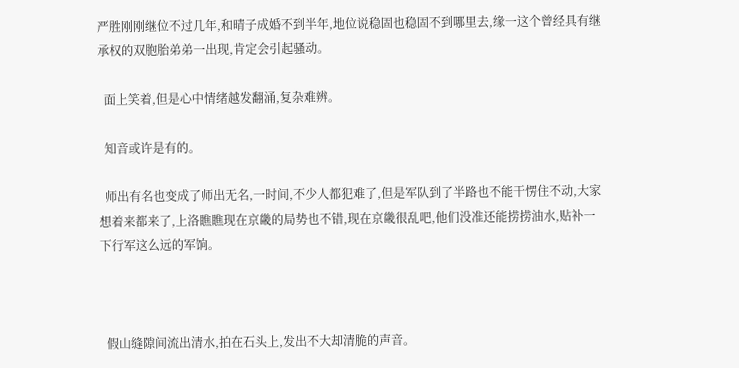严胜刚刚继位不过几年,和晴子成婚不到半年,地位说稳固也稳固不到哪里去,缘一这个曾经具有继承权的双胞胎弟弟一出现,肯定会引起骚动。

  面上笑着,但是心中情绪越发翻涌,复杂难辨。

  知音或许是有的。

  师出有名也变成了师出无名,一时间,不少人都犯难了,但是军队到了半路也不能干愣住不动,大家想着来都来了,上洛瞧瞧现在京畿的局势也不错,现在京畿很乱吧,他们没准还能捞捞油水,贴补一下行军这么远的军饷。



  假山缝隙间流出清水,拍在石头上,发出不大却清脆的声音。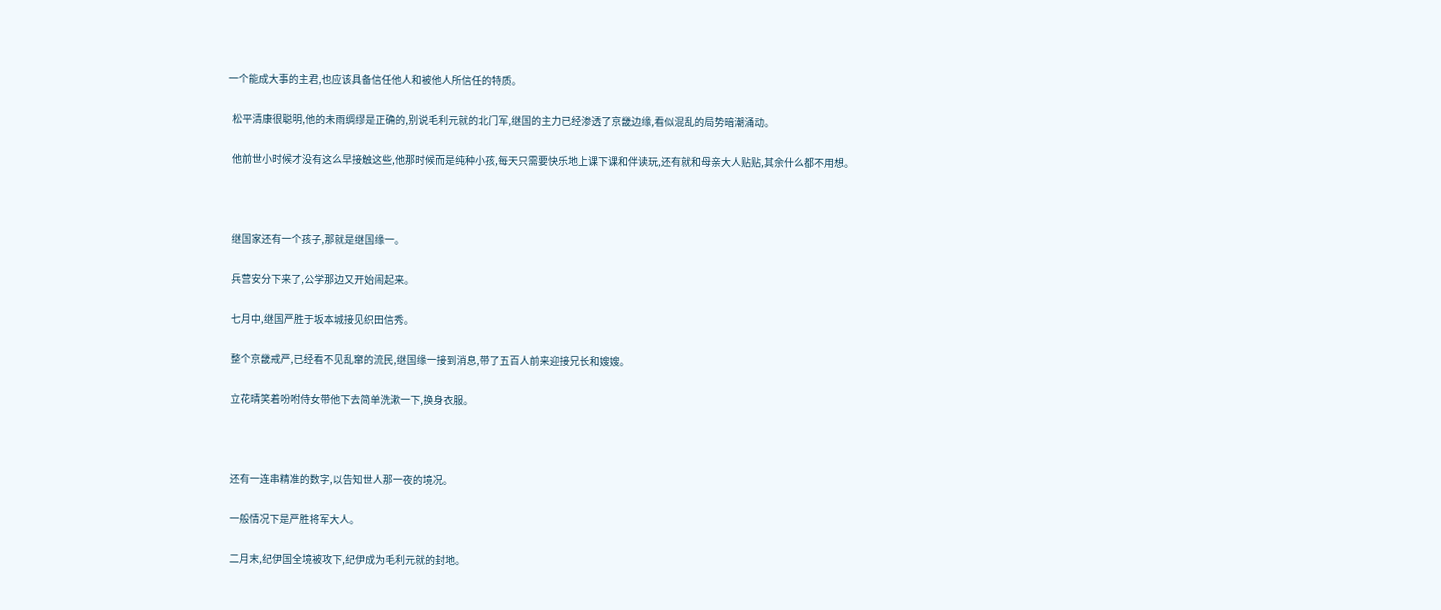一个能成大事的主君,也应该具备信任他人和被他人所信任的特质。

  松平清康很聪明,他的未雨绸缪是正确的,别说毛利元就的北门军,继国的主力已经渗透了京畿边缘,看似混乱的局势暗潮涌动。

  他前世小时候才没有这么早接触这些,他那时候而是纯种小孩,每天只需要快乐地上课下课和伴读玩,还有就和母亲大人贴贴,其余什么都不用想。



  继国家还有一个孩子,那就是继国缘一。

  兵营安分下来了,公学那边又开始闹起来。

  七月中,继国严胜于坂本城接见织田信秀。

  整个京畿戒严,已经看不见乱窜的流民,继国缘一接到消息,带了五百人前来迎接兄长和嫂嫂。

  立花晴笑着吩咐侍女带他下去简单洗漱一下,换身衣服。



  还有一连串精准的数字,以告知世人那一夜的境况。

  一般情况下是严胜将军大人。

  二月末,纪伊国全境被攻下,纪伊成为毛利元就的封地。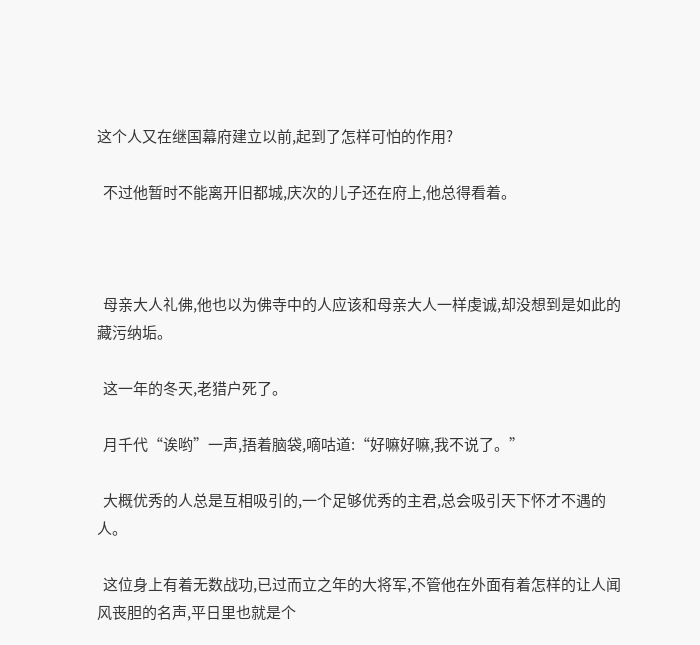这个人又在继国幕府建立以前,起到了怎样可怕的作用?

  不过他暂时不能离开旧都城,庆次的儿子还在府上,他总得看着。



  母亲大人礼佛,他也以为佛寺中的人应该和母亲大人一样虔诚,却没想到是如此的藏污纳垢。

  这一年的冬天,老猎户死了。

  月千代“诶哟”一声,捂着脑袋,嘀咕道:“好嘛好嘛,我不说了。”

  大概优秀的人总是互相吸引的,一个足够优秀的主君,总会吸引天下怀才不遇的人。

  这位身上有着无数战功,已过而立之年的大将军,不管他在外面有着怎样的让人闻风丧胆的名声,平日里也就是个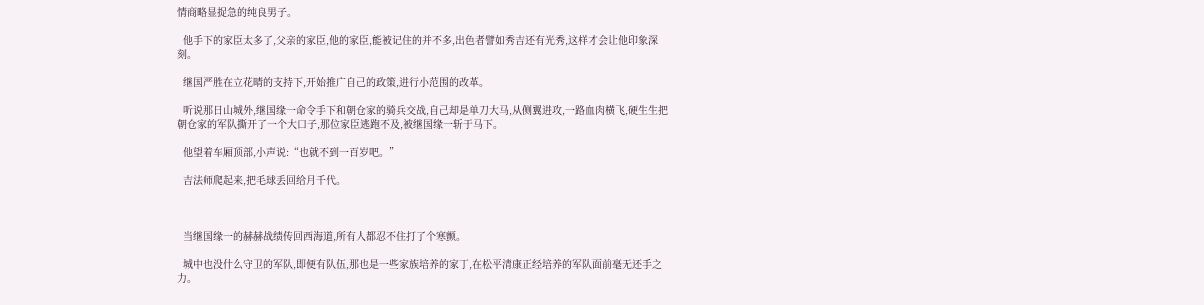情商略显捉急的纯良男子。

  他手下的家臣太多了,父亲的家臣,他的家臣,能被记住的并不多,出色者譬如秀吉还有光秀,这样才会让他印象深刻。

  继国严胜在立花晴的支持下,开始推广自己的政策,进行小范围的改革。

  听说那日山城外,继国缘一命令手下和朝仓家的骑兵交战,自己却是单刀大马,从侧翼进攻,一路血肉横飞,硬生生把朝仓家的军队撕开了一个大口子,那位家臣逃跑不及,被继国缘一斩于马下。

  他望着车厢顶部,小声说:“也就不到一百岁吧。”

  吉法师爬起来,把毛球丢回给月千代。



  当继国缘一的赫赫战绩传回西海道,所有人都忍不住打了个寒颤。

  城中也没什么守卫的军队,即便有队伍,那也是一些家族培养的家丁,在松平清康正经培养的军队面前毫无还手之力。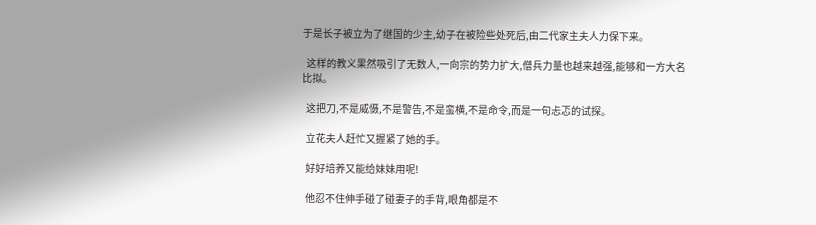于是长子被立为了继国的少主,幼子在被险些处死后,由二代家主夫人力保下来。

  这样的教义果然吸引了无数人,一向宗的势力扩大,僧兵力量也越来越强,能够和一方大名比拟。

  这把刀,不是威慑,不是警告,不是蛮横,不是命令,而是一句忐忑的试探。

  立花夫人赶忙又握紧了她的手。

  好好培养又能给妹妹用呢!

  他忍不住伸手碰了碰妻子的手背,眼角都是不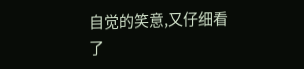自觉的笑意,又仔细看了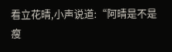看立花晴,小声说道:“阿晴是不是瘦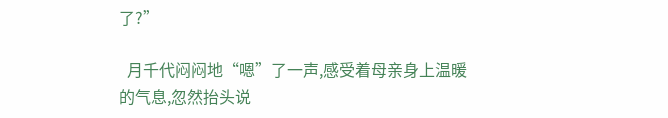了?”

  月千代闷闷地“嗯”了一声,感受着母亲身上温暖的气息,忽然抬头说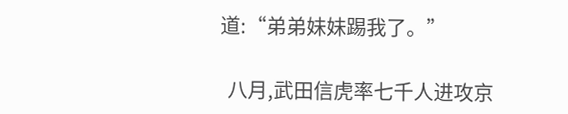道:“弟弟妹妹踢我了。”

  八月,武田信虎率七千人进攻京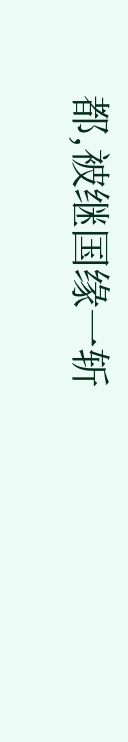都,被继国缘一斩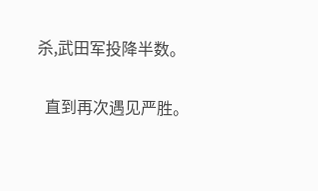杀,武田军投降半数。

  直到再次遇见严胜。